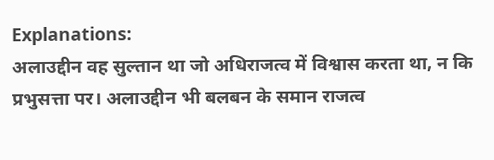Explanations:
अलाउद्दीन वह सुल्तान था जो अधिराजत्व में विश्वास करता था, न कि प्रभुसत्ता पर। अलाउद्दीन भी बलबन के समान राजत्व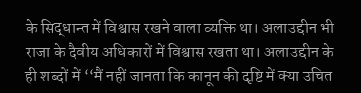के सिद्धान्त में विश्वास रखने वाला व्यक्ति था। अलाउद्दीन भी राजा के दैवीय अधिकारों में विश्वास रखता था। अलाउद्दीन के ही शब्दों में ‘‘मैं नहीं जानता कि कानून की दृष्टि में क्या उचित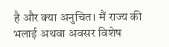है और क्या अनुचित। मैं राज्य की भलाई अथवा अवसर विशेष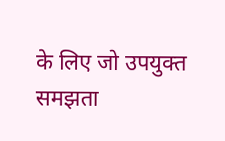के लिए जो उपयुक्त समझता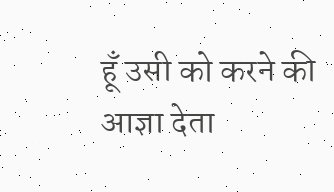हूँ उसी को करने की आज्ञा देता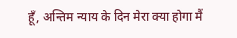हूँ, अन्तिम न्याय के दिन मेरा क्या होगा मैं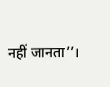नहीं जानता’’।